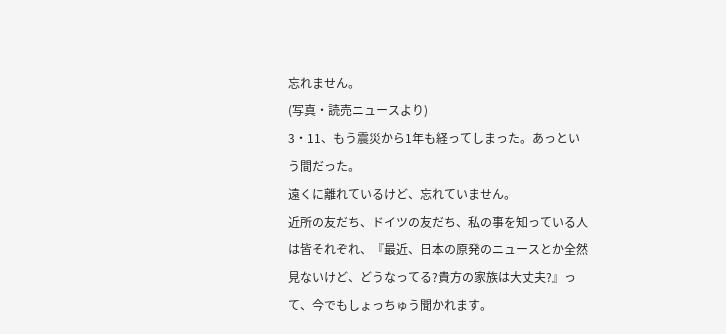忘れません。
(写真・読売ニュースより)
3・11、もう震災から1年も経ってしまった。あっという間だった。
遠くに離れているけど、忘れていません。
近所の友だち、ドイツの友だち、私の事を知っている人は皆それぞれ、『最近、日本の原発のニュースとか全然見ないけど、どうなってる?貴方の家族は大丈夫?』って、今でもしょっちゅう聞かれます。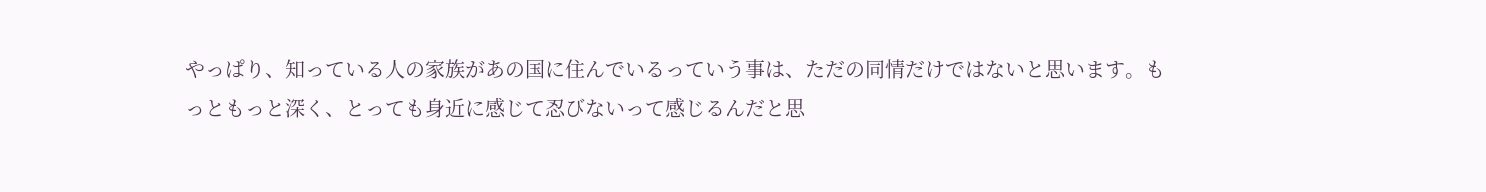やっぱり、知っている人の家族があの国に住んでいるっていう事は、ただの同情だけではないと思います。もっともっと深く、とっても身近に感じて忍びないって感じるんだと思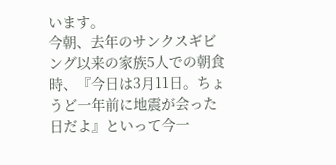います。
今朝、去年のサンクスギビング以来の家族5人での朝食時、『今日は3月11日。ちょうど一年前に地震が会った日だよ』といって今一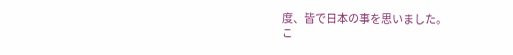度、皆で日本の事を思いました。
こ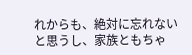れからも、絶対に忘れないと思うし、家族ともちゃ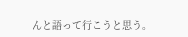んと語って行こうと思う。